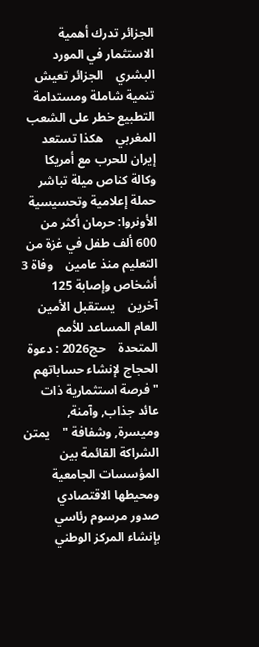الجزائر تدرك أهمية الاستثمار في المورد البشري    الجزائر تعيش تنمية شاملة ومستدامة    التطبيع خطر على الشعب المغربي    هكذا تستعد إيران للحرب مع أمريكا    وكالة كناص ميلة تباشر حملة إعلامية وتحسيسية    الأونروا: حرمان أكثر من 600 ألف طفل في غزة من التعليم منذ عامين    وفاة 3 أشخاص وإصابة 125 آخرين    يستقبل الأمين العام المساعد للأمم المتحدة    حج2026 : دعوة الحجاج لإنشاء حساباتهم    " فرصة استثمارية ذات عائد جذاب, وآمنة, وميسرة, وشفافة "    يمتن الشراكة القائمة بين المؤسسات الجامعية ومحيطها الاقتصادي    صدور مرسوم رئاسي بإنشاء المركز الوطني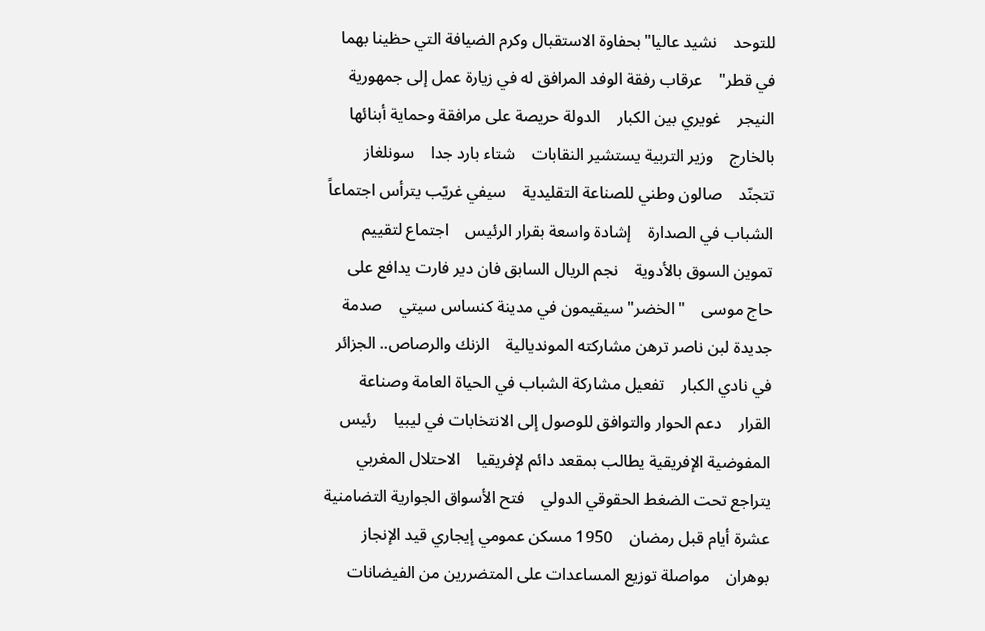للتوحد    نشيد عاليا"بحفاوة الاستقبال وكرم الضيافة التي حظينا بهما في قطر"    عرقاب رفقة الوفد المرافق له في زيارة عمل إلى جمهورية النيجر    غويري بين الكبار    الدولة حريصة على مرافقة وحماية أبنائها بالخارج    وزير التربية يستشير النقابات    شتاء بارد جدا    سونلغاز تتجنّد    صالون وطني للصناعة التقليدية    سيفي غريّب يترأس اجتماعاً    الشباب في الصدارة    إشادة واسعة بقرار الرئيس    اجتماع لتقييم تموين السوق بالأدوية    نجم الريال السابق فان دير فارت يدافع على حاج موسى    "الخضر" سيقيمون في مدينة كنساس سيتي    صدمة جديدة لبن ناصر ترهن مشاركته المونديالية    الزنك والرصاص.. الجزائر في نادي الكبار    تفعيل مشاركة الشباب في الحياة العامة وصناعة القرار    دعم الحوار والتوافق للوصول إلى الانتخابات في ليبيا    رئيس المفوضية الإفريقية يطالب بمقعد دائم لإفريقيا    الاحتلال المغربي يتراجع تحت الضغط الحقوقي الدولي    فتح الأسواق الجوارية التضامنية عشرة أيام قبل رمضان    1950 مسكن عمومي إيجاري قيد الإنجاز بوهران    مواصلة توزيع المساعدات على المتضررين من الفيضانات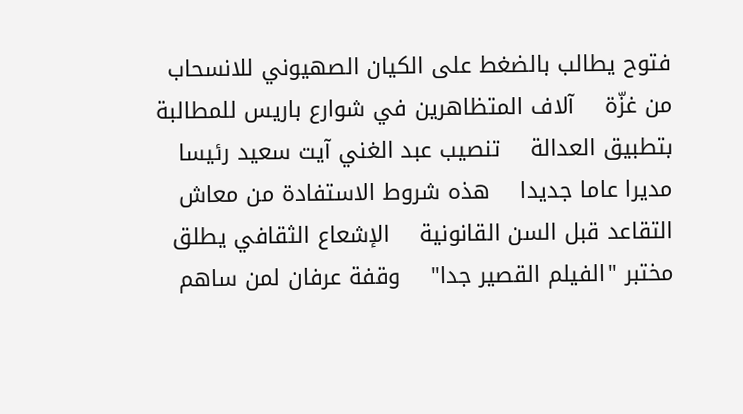فتوح يطالب بالضغط على الكيان الصهيوني للانسحاب من غزّة    آلاف المتظاهرين في شوارع باريس للمطالبة بتطبيق العدالة    تنصيب عبد الغني آيت سعيد رئيسا مديرا عاما جديدا    هذه شروط الاستفادة من معاش التقاعد قبل السن القانونية    الإشعاع الثقافي يطلق مختبر "الفيلم القصير جدا"    وقفة عرفان لمن ساهم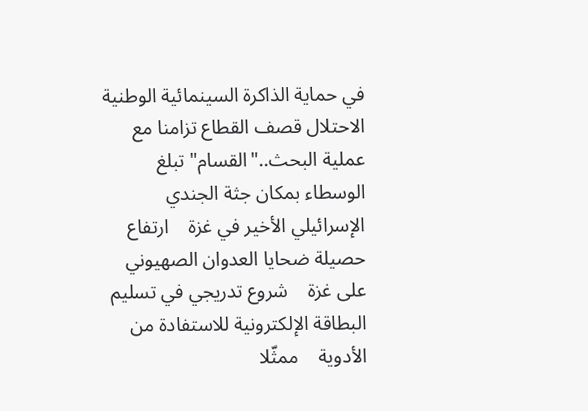في حماية الذاكرة السينمائية الوطنية    الاحتلال قصف القطاع تزامنا مع عملية البحث.."القسام" تبلغ الوسطاء بمكان جثة الجندي الإسرائيلي الأخير في غزة    ارتفاع حصيلة ضحايا العدوان الصهيوني على غزة    شروع تدريجي في تسليم البطاقة الإلكترونية للاستفادة من الأدوية    ممثّلا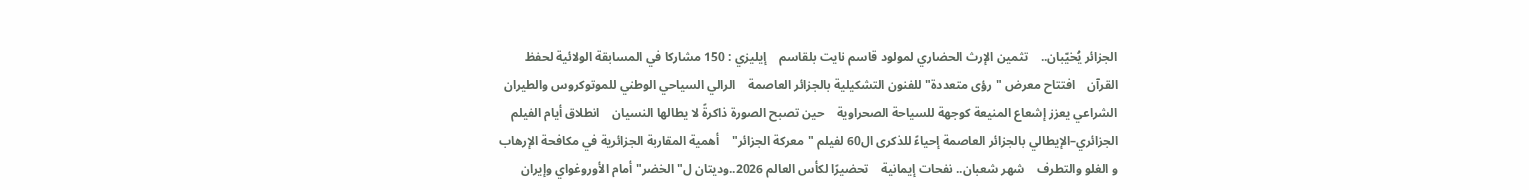الجزائر يُخيّبان..    تثمين الإرث الحضاري لمولود قاسم نايت بلقاسم    إيليزي : 150 مشاركا في المسابقة الولائية لحفظ القرآن    افتتاح معرض "رؤى متعددة" للفنون التشكيلية بالجزائر العاصمة    الرالي السياحي الوطني للموتوكروس والطيران الشراعي يعزز إشعاع المنيعة كوجهة للسياحة الصحراوية    حين تصبح الصورة ذاكرةً لا يطالها النسيان    انطلاق أيام الفيلم الجزائري–الإيطالي بالجزائر العاصمة إحياءً للذكرى ال60 لفيلم "معركة الجزائر"    أهمية المقاربة الجزائرية في مكافحة الإرهاب و الغلو والتطرف    شهر شعبان.. نفحات إيمانية    تحضيرًا لكأس العالم 2026..وديتان ل"الخضر" أمام الأوروغواي وإيران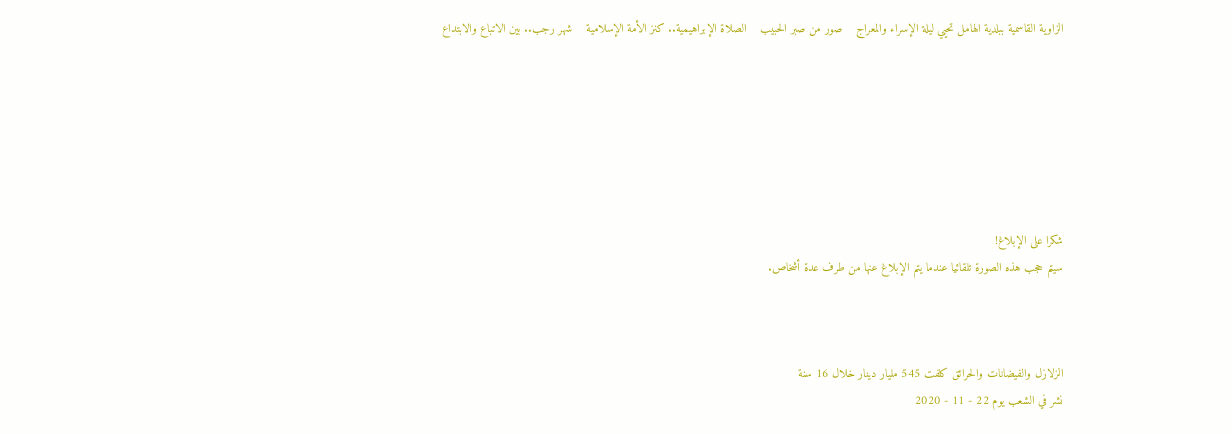الزاوية القاسمية ببلدية الهامل تحيي ليلة الإسراء والمعراج    صور من صبر الحبيب    الصلاة الإبراهيمية.. كنز الأمة الإسلامية    شهر رجب.. بين الاتباع والابتداع







شكرا على الإبلاغ!
سيتم حجب هذه الصورة تلقائيا عندما يتم الإبلاغ عنها من طرف عدة أشخاص.



الزلازل والفيضانات والحرائق كلفت 545 مليار دينار خلال 16 سنة
نشر في الشعب يوم 22 - 11 - 2020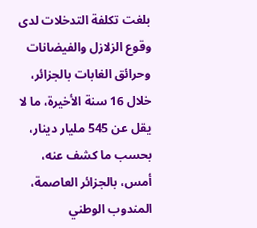بلغت تكلفة التدخلات لدى وقوع الزلازل والفيضانات وحرائق الغابات بالجزائر، خلال 16 سنة الأخيرة، ما لا يقل عن 545 مليار دينار، بحسب ما كشف عنه، أمس، بالجزائر العاصمة، المندوب الوطني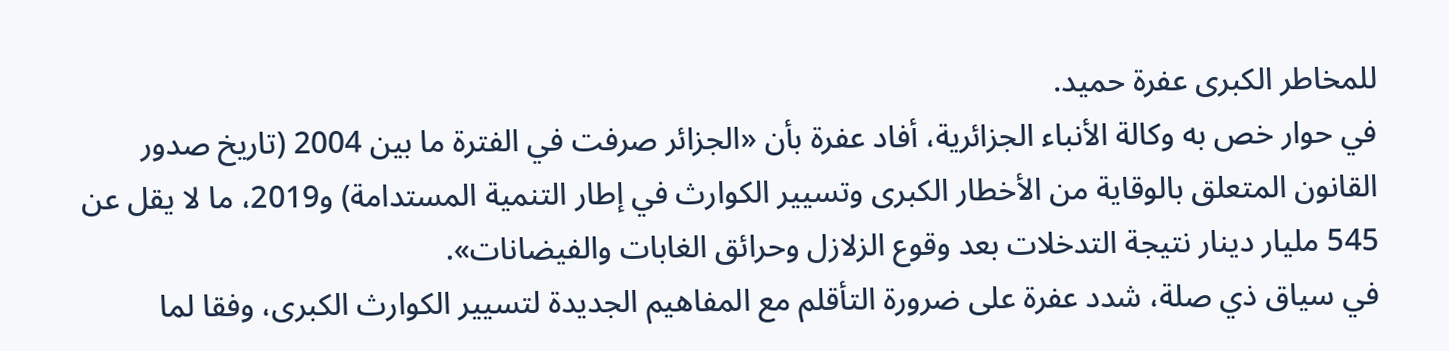للمخاطر الكبرى عفرة حميد.
في حوار خص به وكالة الأنباء الجزائرية، أفاد عفرة بأن «الجزائر صرفت في الفترة ما بين 2004 (تاريخ صدور القانون المتعلق بالوقاية من الأخطار الكبرى وتسيير الكوارث في إطار التنمية المستدامة) و2019، ما لا يقل عن 545 مليار دينار نتيجة التدخلات بعد وقوع الزلازل وحرائق الغابات والفيضانات».
في سياق ذي صلة، شدد عفرة على ضرورة التأقلم مع المفاهيم الجديدة لتسيير الكوارث الكبرى، وفقا لما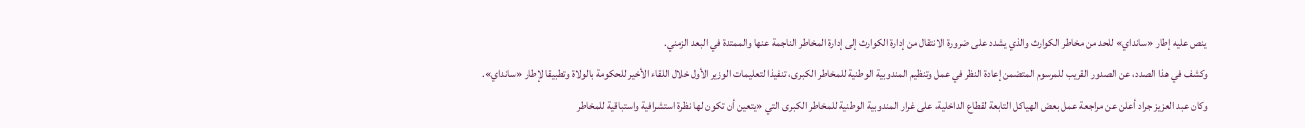ينص عليه إطار «سانداي» للحد من مخاطر الكوارث والذي يشدد على ضرورة الانتقال من إدارة الكوارث إلى إدارة المخاطر الناجمة عنها والممتدة في البعد الزمني.
وكشف في هذا الصدد، عن الصدور القريب للمرسوم المتضمن إعادة النظر في عمل وتنظيم المندوبية الوطنية للمخاطر الكبرى، تنفيذا لتعليمات الوزير الأول خلال اللقاء الأخير للحكومة بالولاة وتطبيقا لإطار «سانداي».
وكان عبد العزيز جراد أعلن عن مراجعة عمل بعض الهياكل التابعة لقطاع الداخلية، على غرار المندوبية الوطنية للمخاطر الكبرى التي «يتعين أن تكون لها نظرة استشرافية واستباقية للمخاطر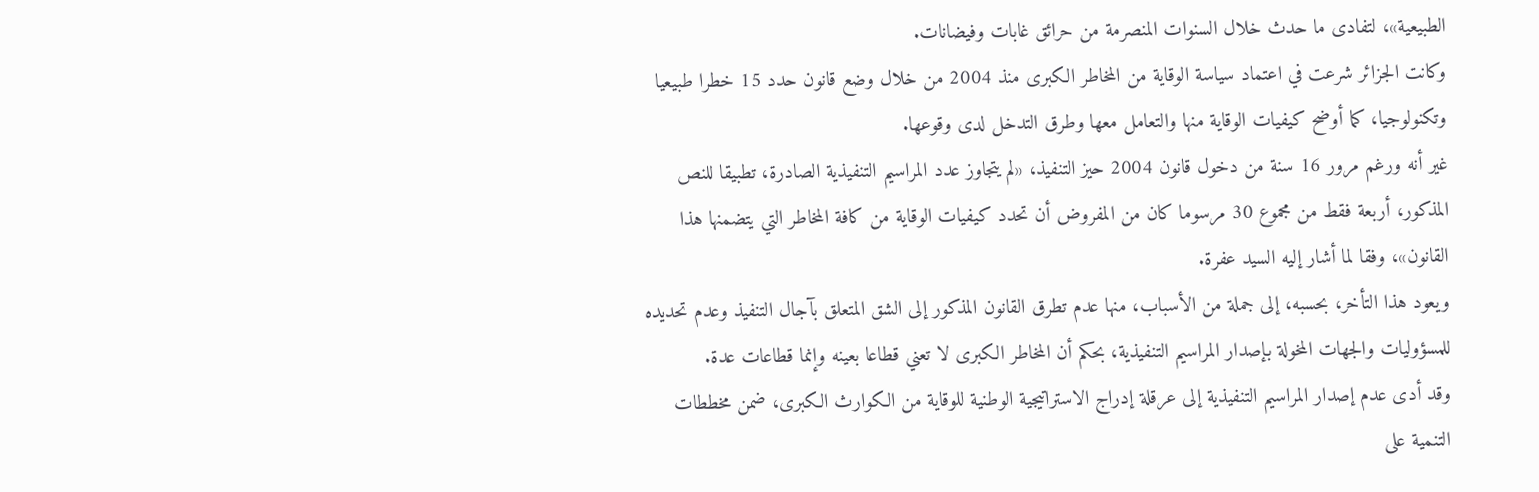الطبيعية»، لتفادى ما حدث خلال السنوات المنصرمة من حرائق غابات وفيضانات.
وكانت الجزائر شرعت في اعتماد سياسة الوقاية من المخاطر الكبرى منذ 2004 من خلال وضع قانون حدد 15 خطرا طبيعيا وتكنولوجيا، كما أوضح كيفيات الوقاية منها والتعامل معها وطرق التدخل لدى وقوعها.
غير أنه ورغم مرور 16 سنة من دخول قانون 2004 حيز التنفيذ، «لم يتجاوز عدد المراسيم التنفيذية الصادرة، تطبيقا للنص المذكور، أربعة فقط من مجموع 30 مرسوما كان من المفروض أن تحدد كيفيات الوقاية من كافة المخاطر التي يتضمنها هذا القانون»، وفقا لما أشار إليه السيد عفرة.
ويعود هذا التأخر، بحسبه، إلى جملة من الأسباب، منها عدم تطرق القانون المذكور إلى الشق المتعلق بآجال التنفيذ وعدم تحديده للمسؤوليات والجهات المخولة بإصدار المراسيم التنفيذية، بحكم أن المخاطر الكبرى لا تعني قطاعا بعينه وإنما قطاعات عدة.
وقد أدى عدم إصدار المراسيم التنفيذية إلى عرقلة إدراج الاستراتيجية الوطنية للوقاية من الكوارث الكبرى، ضمن مخططات التنمية على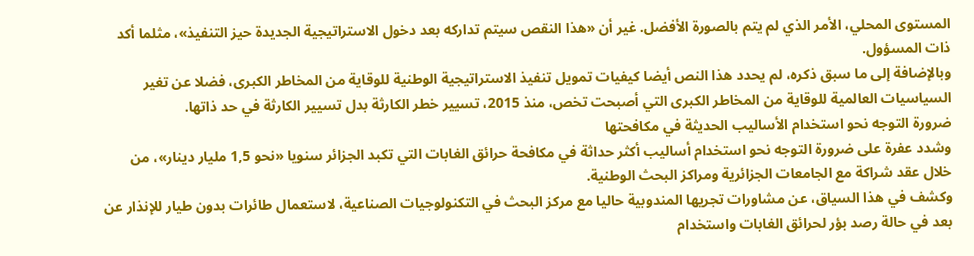المستوى المحلي، الأمر الذي لم يتم بالصورة الأفضل. غير أن «هذا النقص سيتم تداركه بعد دخول الاستراتيجية الجديدة حيز التنفيذ»، مثلما أكد ذات المسؤول.
وبالإضافة إلى ما سبق ذكره، لم يحدد هذا النص أيضا كيفيات تمويل تنفيذ الاستراتيجية الوطنية للوقاية من المخاطر الكبرى، فضلا عن تغير السياسيات العالمية للوقاية من المخاطر الكبرى التي أصبحت تخص، منذ 2015، تسيير خطر الكارثة بدل تسيير الكارثة في حد ذاتها.
ضرورة التوجه نحو استخدام الأساليب الحديثة في مكافحتها
وشدد عفرة على ضرورة التوجه نحو استخدام أساليب أكثر حداثة في مكافحة حرائق الغابات التي تكبد الجزائر سنويا «نحو 1,5 مليار دينار»، من خلال عقد شراكة مع الجامعات الجزائرية ومراكز البحث الوطنية.
وكشف في هذا السياق، عن مشاورات تجريها المندوبية حاليا مع مركز البحث في التكنولوجيات الصناعية، لاستعمال طائرات بدون طيار للإنذار عن بعد في حالة رصد بؤر لحرائق الغابات واستخدام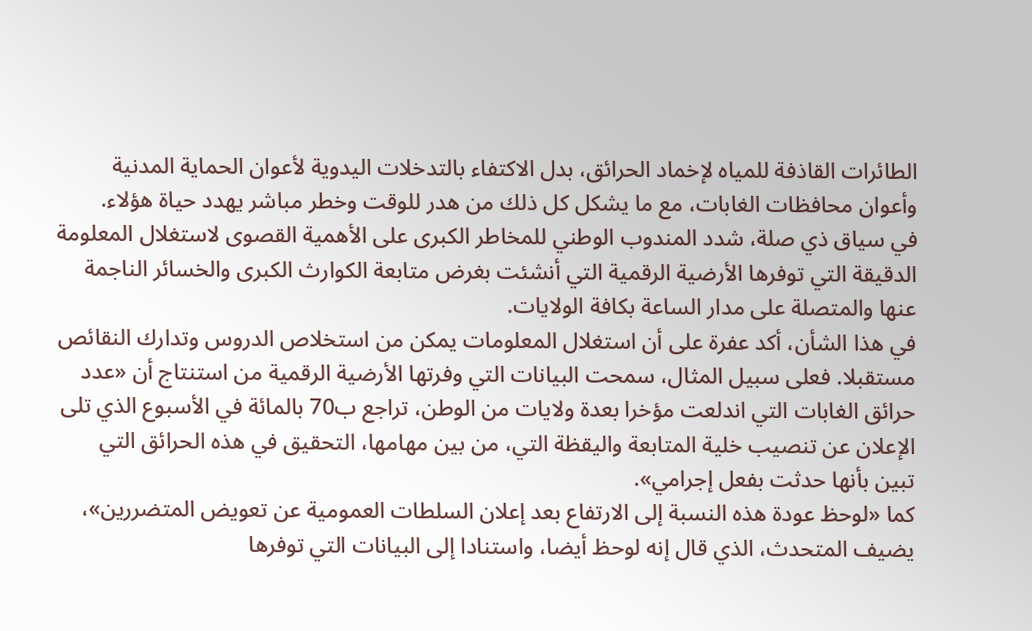الطائرات القاذفة للمياه لإخماد الحرائق، بدل الاكتفاء بالتدخلات اليدوية لأعوان الحماية المدنية وأعوان محافظات الغابات، مع ما يشكل كل ذلك من هدر للوقت وخطر مباشر يهدد حياة هؤلاء.
في سياق ذي صلة، شدد المندوب الوطني للمخاطر الكبرى على الأهمية القصوى لاستغلال المعلومة الدقيقة التي توفرها الأرضية الرقمية التي أنشئت بغرض متابعة الكوارث الكبرى والخسائر الناجمة عنها والمتصلة على مدار الساعة بكافة الولايات.
في هذا الشأن، أكد عفرة على أن استغلال المعلومات يمكن من استخلاص الدروس وتدارك النقائص مستقبلا. فعلى سبيل المثال، سمحت البيانات التي وفرتها الأرضية الرقمية من استنتاج أن «عدد حرائق الغابات التي اندلعت مؤخرا بعدة ولايات من الوطن، تراجع ب70 بالمائة في الأسبوع الذي تلى الإعلان عن تنصيب خلية المتابعة واليقظة التي، من بين مهامها، التحقيق في هذه الحرائق التي تبين بأنها حدثت بفعل إجرامي».
كما «لوحظ عودة هذه النسبة إلى الارتفاع بعد إعلان السلطات العمومية عن تعويض المتضررين»، يضيف المتحدث، الذي قال إنه لوحظ أيضا، واستنادا إلى البيانات التي توفرها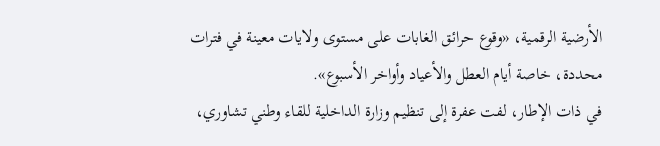الأرضية الرقمية، «وقوع حرائق الغابات على مستوى ولايات معينة في فترات محددة، خاصة أيام العطل والأعياد وأواخر الأسبوع».
في ذات الإطار، لفت عفرة إلى تنظيم وزارة الداخلية للقاء وطني تشاوري،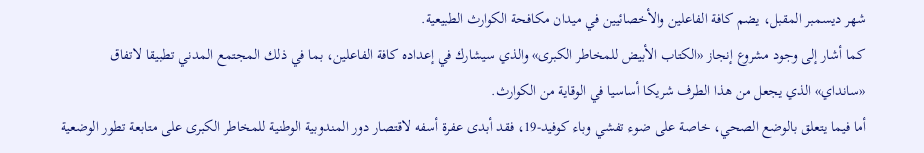شهر ديسمبر المقبل، يضم كافة الفاعلين والأخصائيين في ميدان مكافحة الكوارث الطبيعية.
كما أشار إلى وجود مشروع إنجاز «الكتاب الأبيض للمخاطر الكبرى» والذي سيشارك في إعداده كافة الفاعلين، بما في ذلك المجتمع المدني تطبيقا لاتفاق «سانداي» الذي يجعل من هذا الطرف شريكا أساسيا في الوقاية من الكوارث.
أما فيما يتعلق بالوضع الصحي، خاصة على ضوء تفشي وباء كوفيد-19، فقد أبدى عفرة أسفه لاقتصار دور المندوبية الوطنية للمخاطر الكبرى على متابعة تطور الوضعية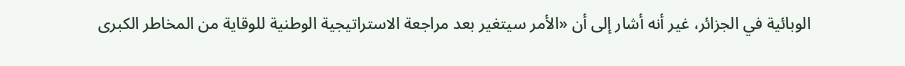الوبائية في الجزائر، غير أنه أشار إلى أن «الأمر سيتغير بعد مراجعة الاستراتيجية الوطنية للوقاية من المخاطر الكبرى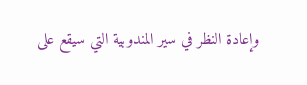وإعادة النظر في سير المندوبية التي سيقع على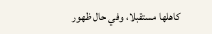كاهلها مستقبلا، وفي حال ظهور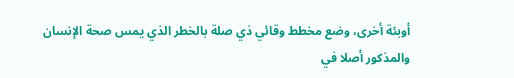أوبئة أخرى، وضع مخطط وقائي ذي صلة بالخطر الذي يمس صحة الإنسان والمذكور أصلا في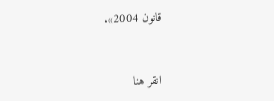قانون 2004».


انقر هنا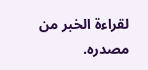لقراءة الخبر من مصدره.